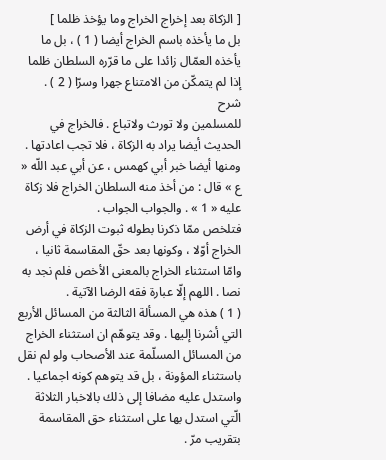[ الزكاة بعد إخراج الخراج وما يؤخذ ظلما ]
بل ما يأخذه باسم الخراج أيضا ( 1 ) ، بل ما يأخذه العمّال زائدا على ما قرّره السلطان ظلما إذا لم يتمكّن من الامتناع جهرا وسرّا ( 2 ) .
شرح
للمسلمين ولا تورث ولاتباع . فالخراج في الحديث أيضا يراد به الزكاة ، فلا تجب اعادتها .
ومنها أيضا خبر أبي كهمس ، عن أبي عبد اللّه « ع » قال : من أخذ منه السلطان الخراج فلا زكاة عليه « 1 » . والجواب الجواب .
فتلخص ممّا ذكرنا بطوله ثبوت الزكاة في أرض الخراج أوّلا ، وكونها بعد حقّ المقاسمة ثانيا ، وامّا استثناء الخراج بالمعنى الأخص فلم نجد به نصا . اللهم إلّا عبارة فقه الرضا الآتية .
( 1 ) هذه هي المسألة الثالثة من المسائل الأربع التي أشرنا إليها . وقد يتوهّم ان استثناء الخراج من المسائل المسلّمة عند الأصحاب ولو لم نقل باستثناء المؤونة ، بل قد يتوهم كونه اجماعيا . واستدل عليه مضافا إلى ذلك بالاخبار الثلاثة الّتي استدل بها على استثناء حق المقاسمة بتقريب مرّ .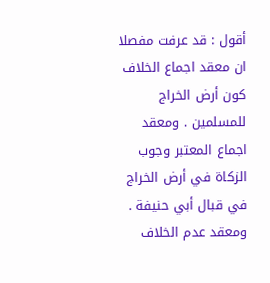أقول : قد عرفت مفصلا ان معقد اجماع الخلاف كون أرض الخراج للمسلمين . ومعقد اجماع المعتبر وجوب الزكاة في أرض الخراج في قبال أبي حنيفة . ومعقد عدم الخلاف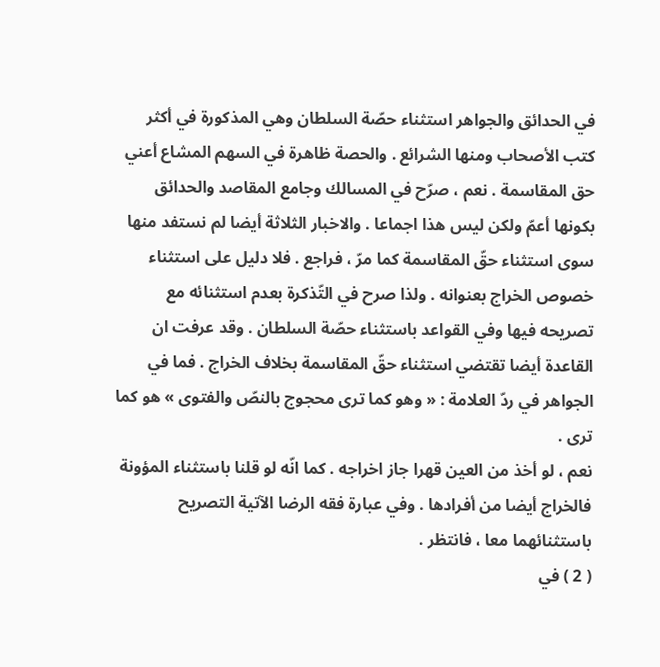في الحدائق والجواهر استثناء حصّة السلطان وهي المذكورة في أكثر كتب الأصحاب ومنها الشرائع . والحصة ظاهرة في السهم المشاع أعني حق المقاسمة . نعم ، صرّح في المسالك وجامع المقاصد والحدائق بكونها أعمّ ولكن ليس هذا اجماعا . والاخبار الثلاثة أيضا لم نستفد منها سوى استثناء حقّ المقاسمة كما مرّ ، فراجع . فلا دليل على استثناء خصوص الخراج بعنوانه . ولذا صرح في التّذكرة بعدم استثنائه مع تصريحه فيها وفي القواعد باستثناء حصّة السلطان . وقد عرفت ان القاعدة أيضا تقتضي استثناء حقّ المقاسمة بخلاف الخراج . فما في الجواهر في ردّ العلامة : « وهو كما ترى محجوج بالنصّ والفتوى » هو كما ترى .
نعم ، لو أخذ من العين قهرا جاز اخراجه . كما انّه لو قلنا باستثناء المؤونة فالخراج أيضا من أفرادها . وفي عبارة فقه الرضا الآتية التصريح باستثنائهما معا ، فانتظر .
( 2 ) في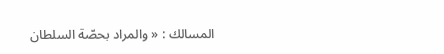المسالك : « والمراد بحصّة السلطان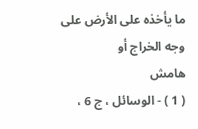ما يأخذه على الأرض على وجه الخراج أو
هامش
( 1 ) - الوسائل ، ج 6 ،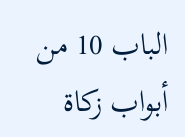الباب 10 من أبواب زكاة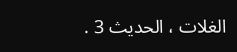الغلات ، الحديث 3 .